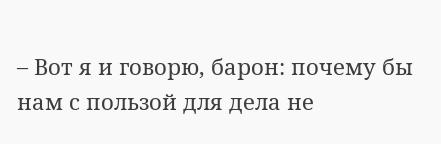– Вот я и говорю, барон: почему бы нам с пользой для дела не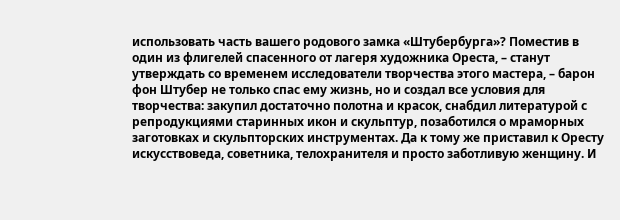использовать часть вашего родового замка «Штубербурга»? Поместив в один из флигелей спасенного от лагеря художника Ореста, – станут утверждать со временем исследователи творчества этого мастера, – барон фон Штубер не только спас ему жизнь, но и создал все условия для творчества: закупил достаточно полотна и красок, снабдил литературой с репродукциями старинных икон и скульптур, позаботился о мраморных заготовках и скульпторских инструментах. Да к тому же приставил к Оресту искусствоведа, советника, телохранителя и просто заботливую женщину. И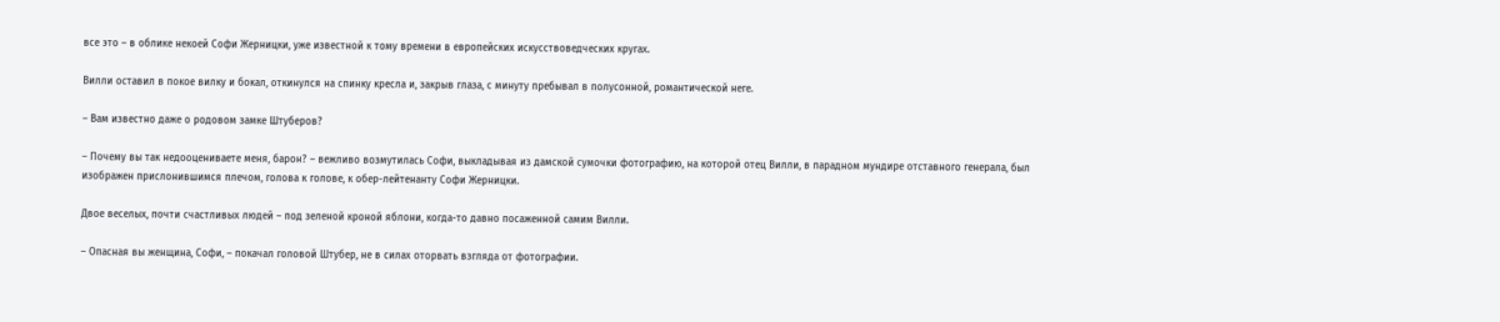все это – в облике некоей Софи Жерницки, уже известной к тому времени в европейских искусствоведческих кругах.

Вилли оставил в покое вилку и бокал, откинулся на спинку кресла и, закрыв глаза, с минуту пребывал в полусонной, романтической неге.

– Вам известно даже о родовом замке Штуберов?

– Почему вы так недооцениваете меня, барон? – вежливо возмутилась Софи, выкладывая из дамской сумочки фотографию, на которой отец Вилли, в парадном мундире отставного генерала, был изображен прислонившимся плечом, голова к голове, к обер-лейтенанту Софи Жерницки.

Двое веселых, почти счастливых людей – под зеленой кроной яблони, когда-то давно посаженной самим Вилли.

– Опасная вы женщина, Софи, – покачал головой Штубер, не в силах оторвать взгляда от фотографии.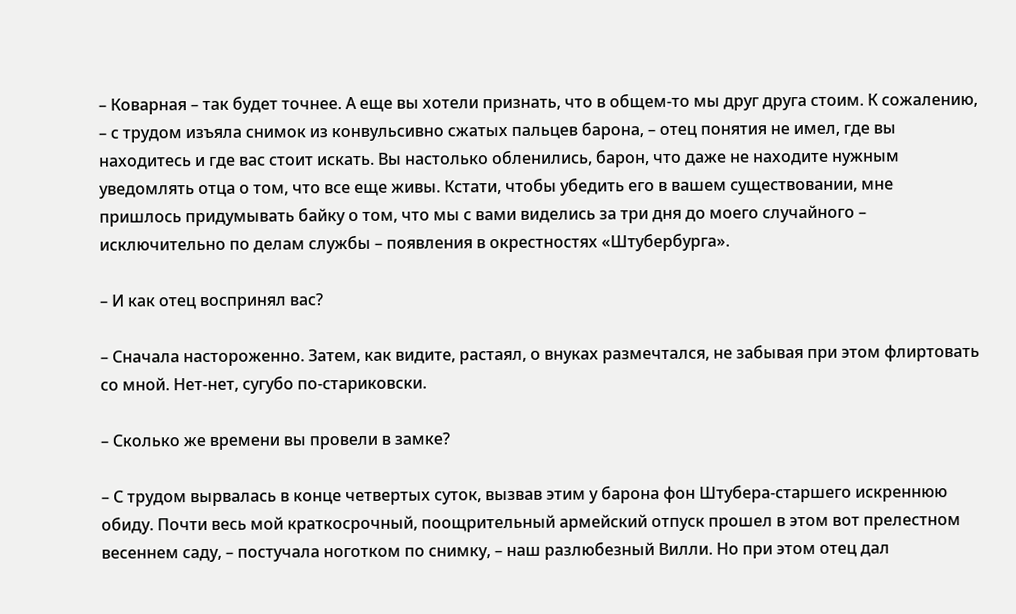– Коварная – так будет точнее. А еще вы хотели признать, что в общем-то мы друг друга стоим. К сожалению, – с трудом изъяла снимок из конвульсивно сжатых пальцев барона, – отец понятия не имел, где вы находитесь и где вас стоит искать. Вы настолько обленились, барон, что даже не находите нужным уведомлять отца о том, что все еще живы. Кстати, чтобы убедить его в вашем существовании, мне пришлось придумывать байку о том, что мы с вами виделись за три дня до моего случайного – исключительно по делам службы – появления в окрестностях «Штубербурга».

– И как отец воспринял вас?

– Сначала настороженно. Затем, как видите, растаял, о внуках размечтался, не забывая при этом флиртовать со мной. Нет-нет, сугубо по-стариковски.

– Сколько же времени вы провели в замке?

– С трудом вырвалась в конце четвертых суток, вызвав этим у барона фон Штубера-старшего искреннюю обиду. Почти весь мой краткосрочный, поощрительный армейский отпуск прошел в этом вот прелестном весеннем саду, – постучала ноготком по снимку, – наш разлюбезный Вилли. Но при этом отец дал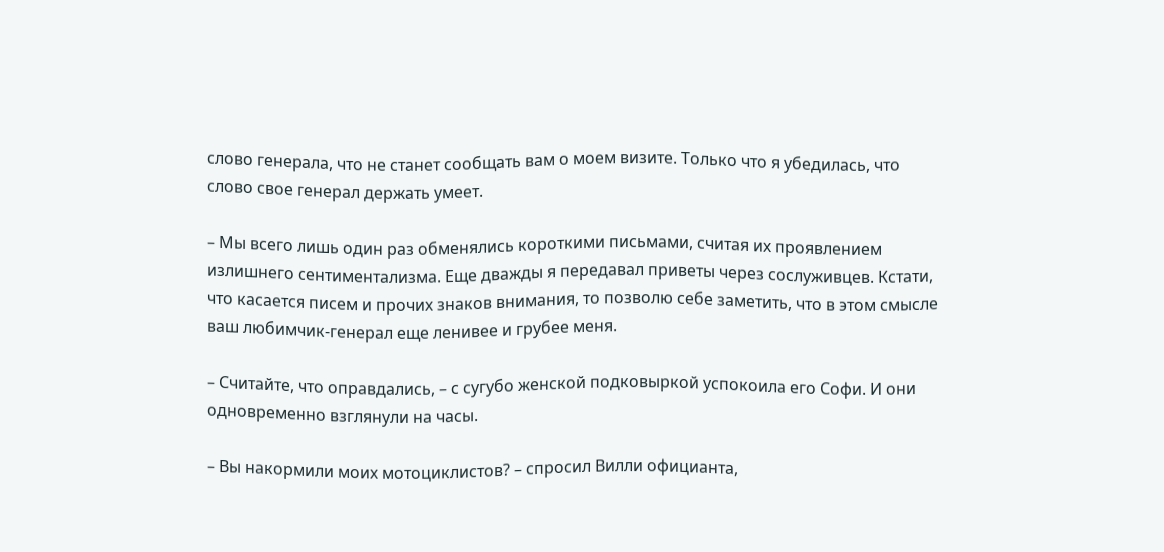слово генерала, что не станет сообщать вам о моем визите. Только что я убедилась, что слово свое генерал держать умеет.

– Мы всего лишь один раз обменялись короткими письмами, считая их проявлением излишнего сентиментализма. Еще дважды я передавал приветы через сослуживцев. Кстати, что касается писем и прочих знаков внимания, то позволю себе заметить, что в этом смысле ваш любимчик-генерал еще ленивее и грубее меня.

– Считайте, что оправдались, – с сугубо женской подковыркой успокоила его Софи. И они одновременно взглянули на часы.

– Вы накормили моих мотоциклистов? – спросил Вилли официанта,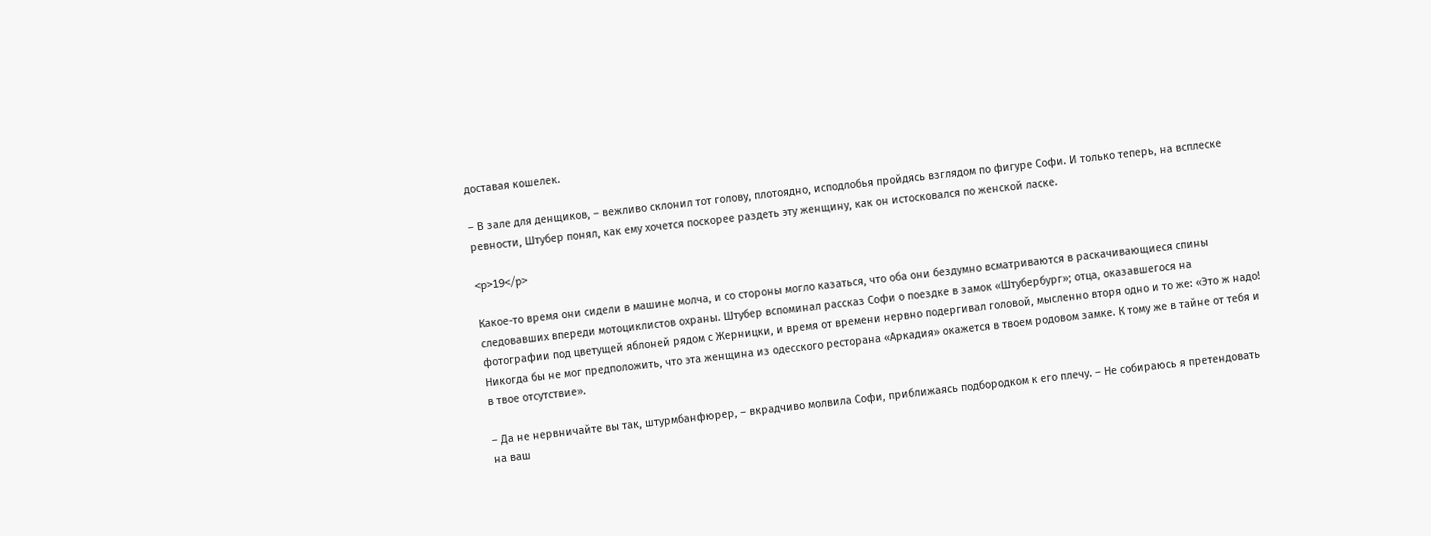доставая кошелек.

– В зале для денщиков, – вежливо склонил тот голову, плотоядно, исподлобья пройдясь взглядом по фигуре Софи. И только теперь, на всплеске ревности, Штубер понял, как ему хочется поскорее раздеть эту женщину, как он истосковался по женской ласке.

<p>19</p>

Какое-то время они сидели в машине молча, и со стороны могло казаться, что оба они бездумно всматриваются в раскачивающиеся спины следовавших впереди мотоциклистов охраны. Штубер вспоминал рассказ Софи о поездке в замок «Штубербург»; отца, оказавшегося на фотографии под цветущей яблоней рядом с Жерницки, и время от времени нервно подергивал головой, мысленно вторя одно и то же: «Это ж надо! Никогда бы не мог предположить, что эта женщина из одесского ресторана «Аркадия» окажется в твоем родовом замке. К тому же в тайне от тебя и в твое отсутствие».

– Да не нервничайте вы так, штурмбанфюрер, – вкрадчиво молвила Софи, приближаясь подбородком к его плечу. – Не собираюсь я претендовать на ваш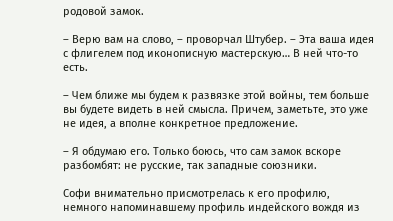родовой замок.

– Верю вам на слово, – проворчал Штубер. – Эта ваша идея с флигелем под иконописную мастерскую… В ней что-то есть.

– Чем ближе мы будем к развязке этой войны, тем больше вы будете видеть в ней смысла. Причем, заметьте, это уже не идея, а вполне конкретное предложение.

– Я обдумаю его. Только боюсь, что сам замок вскоре разбомбят: не русские, так западные союзники.

Софи внимательно присмотрелась к его профилю, немного напоминавшему профиль индейского вождя из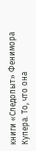книги «Следопыт» Фенимора Купера. То, что она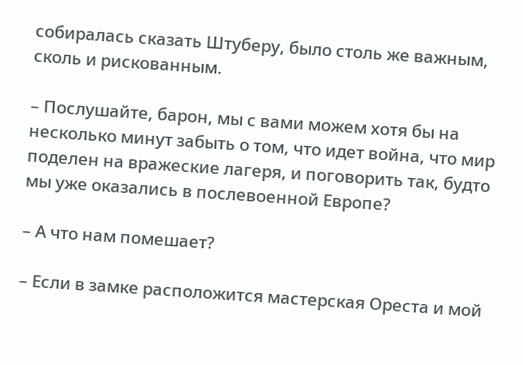собиралась сказать Штуберу, было столь же важным, сколь и рискованным.

– Послушайте, барон, мы с вами можем хотя бы на несколько минут забыть о том, что идет война, что мир поделен на вражеские лагеря, и поговорить так, будто мы уже оказались в послевоенной Европе?

– А что нам помешает?

– Если в замке расположится мастерская Ореста и мой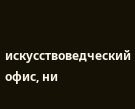искусствоведческий офис, ни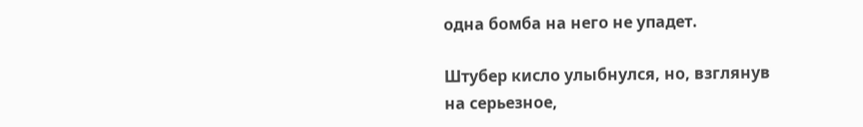одна бомба на него не упадет.

Штубер кисло улыбнулся, но, взглянув на серьезное,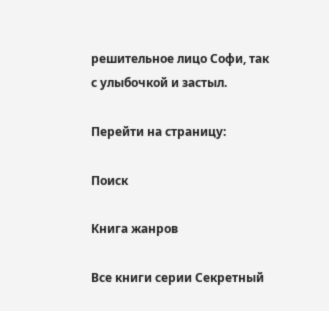решительное лицо Софи, так с улыбочкой и застыл.

Перейти на страницу:

Поиск

Книга жанров

Все книги серии Секретный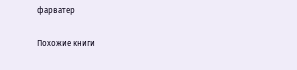фарватер

Похожие книги